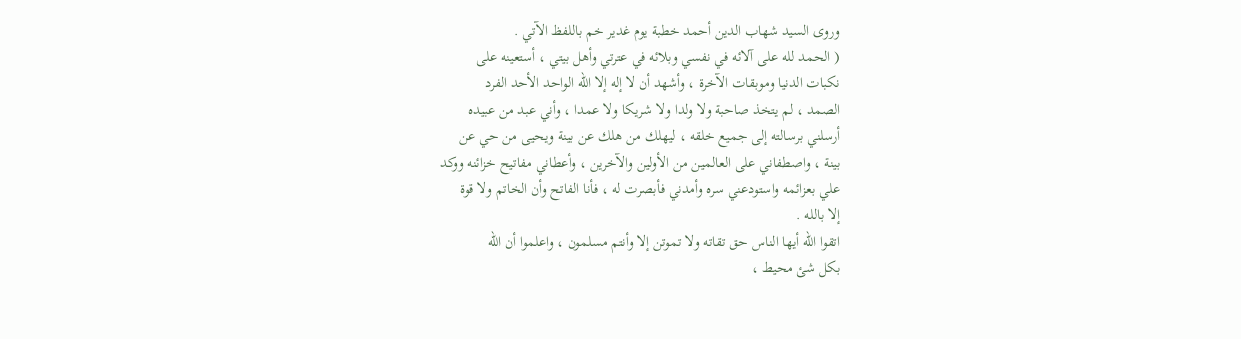وروى السيد شهاب الدين أحمد خطبة يوم غدير خم باللفظ الآتي .
( الحمد لله على آلائه في نفسي وبلائه في عترتي وأهل بيتي ، أستعينه على
نكبات الدنيا وموبقات الآخرة ، وأشهد أن لا إله إلا الله الواحد الأحد الفرد
الصمد ، لم يتخذ صاحبة ولا ولدا ولا شريكا ولا عمدا ، وأني عبد من عبيده
أرسلني برسالته إلى جميع خلقه ، ليهلك من هلك عن بينة ويحيى من حي عن
بينة ، واصطفاني على العالمين من الأولين والآخرين ، وأعطاني مفاتيح خزائنه ووكد
علي بعزائمه واستودعني سره وأمدني فأبصرت له ، فأنا الفاتح وأن الخاتم ولا قوة
إلا بالله .
اتقوا الله أيها الناس حق تقاته ولا تموتن إلا وأنتم مسلمون ، واعلموا أن الله
بكل شئ محيط ،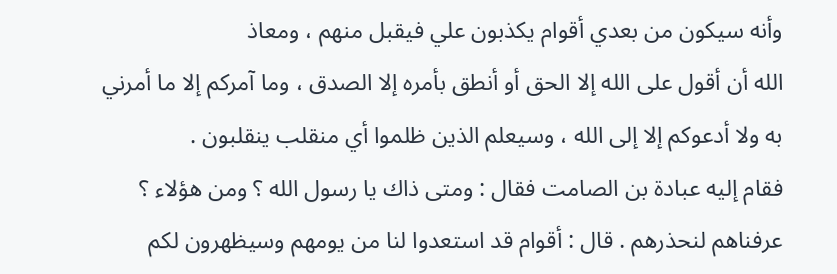وأنه سيكون من بعدي أقوام يكذبون علي فيقبل منهم ، ومعاذ
الله أن أقول على الله إلا الحق أو أنطق بأمره إلا الصدق ، وما آمركم إلا ما أمرني
به ولا أدعوكم إلا إلى الله ، وسيعلم الذين ظلموا أي منقلب ينقلبون .
فقام إليه عبادة بن الصامت فقال : ومتى ذاك يا رسول الله ؟ ومن هؤلاء ؟
عرفناهم لنحذرهم . قال : أقوام قد استعدوا لنا من يومهم وسيظهرون لكم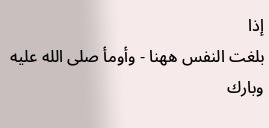إذا
بلغت النفس ههنا - وأومأ صلى الله عليه وبارك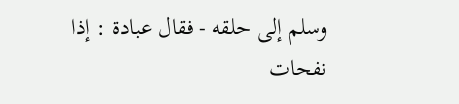وسلم إلى حلقه - فقال عبادة : إذا
نفحات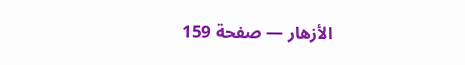الأزهار — صفحة 159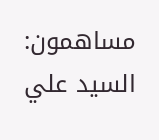مساهمون: السيد علي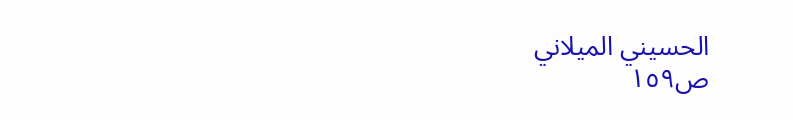الحسيني الميلاني
ص١٥٩